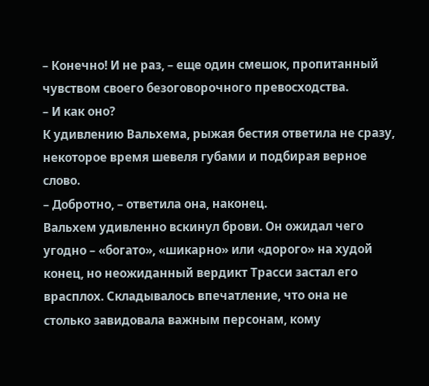– Конечно! И не раз, – еще один смешок, пропитанный чувством своего безоговорочного превосходства.
– И как оно?
К удивлению Вальхема, рыжая бестия ответила не сразу, некоторое время шевеля губами и подбирая верное слово.
– Добротно, – ответила она, наконец.
Вальхем удивленно вскинул брови. Он ожидал чего угодно – «богато», «шикарно» или «дорого» на худой конец, но неожиданный вердикт Трасси застал его врасплох. Складывалось впечатление, что она не столько завидовала важным персонам, кому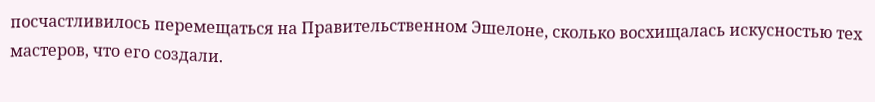посчастливилось перемещаться на Правительственном Эшелоне, сколько восхищалась искусностью тех мастеров, что его создали.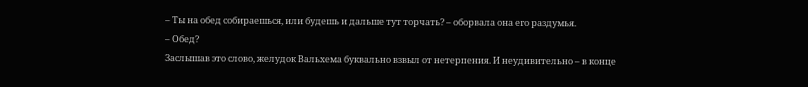– Ты на обед собираешься, или будешь и дальше тут торчать? – оборвала она его раздумья.
– Обед?
Заслышав это слово, желудок Вальхема буквально взвыл от нетерпения. И неудивительно – в конце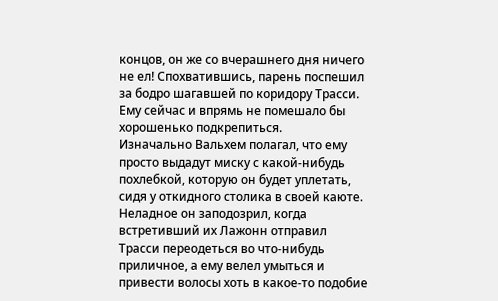концов, он же со вчерашнего дня ничего не ел! Спохватившись, парень поспешил за бодро шагавшей по коридору Трасси. Ему сейчас и впрямь не помешало бы хорошенько подкрепиться.
Изначально Вальхем полагал, что ему просто выдадут миску с какой-нибудь похлебкой, которую он будет уплетать, сидя у откидного столика в своей каюте. Неладное он заподозрил, когда встретивший их Лажонн отправил Трасси переодеться во что-нибудь приличное, а ему велел умыться и привести волосы хоть в какое-то подобие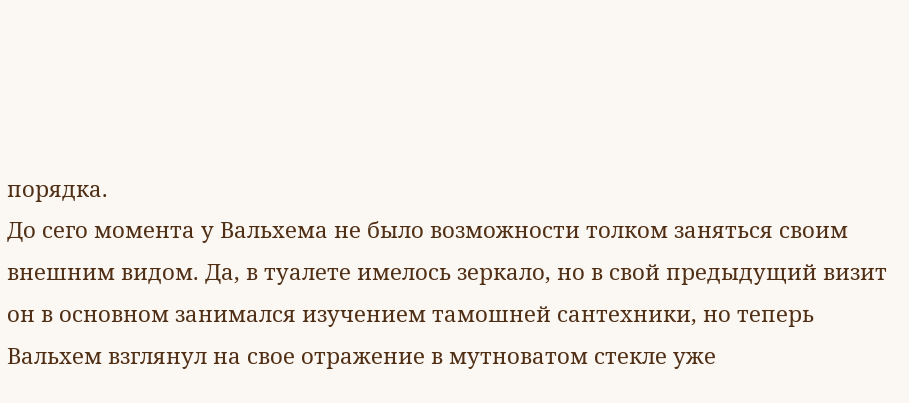порядка.
До сего момента у Вальхема не было возможности толком заняться своим внешним видом. Да, в туалете имелось зеркало, но в свой предыдущий визит он в основном занимался изучением тамошней сантехники, но теперь Вальхем взглянул на свое отражение в мутноватом стекле уже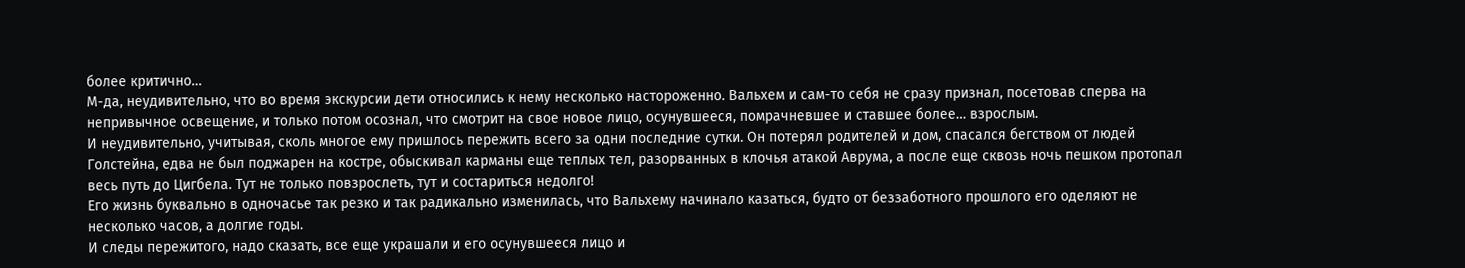более критично…
М-да, неудивительно, что во время экскурсии дети относились к нему несколько настороженно. Вальхем и сам-то себя не сразу признал, посетовав сперва на непривычное освещение, и только потом осознал, что смотрит на свое новое лицо, осунувшееся, помрачневшее и ставшее более… взрослым.
И неудивительно, учитывая, сколь многое ему пришлось пережить всего за одни последние сутки. Он потерял родителей и дом, спасался бегством от людей Голстейна, едва не был поджарен на костре, обыскивал карманы еще теплых тел, разорванных в клочья атакой Аврума, а после еще сквозь ночь пешком протопал весь путь до Цигбела. Тут не только повзрослеть, тут и состариться недолго!
Его жизнь буквально в одночасье так резко и так радикально изменилась, что Вальхему начинало казаться, будто от беззаботного прошлого его оделяют не несколько часов, а долгие годы.
И следы пережитого, надо сказать, все еще украшали и его осунувшееся лицо и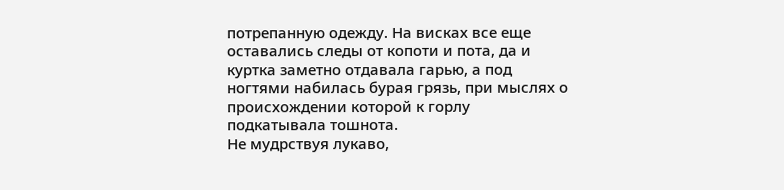потрепанную одежду. На висках все еще оставались следы от копоти и пота, да и куртка заметно отдавала гарью, а под ногтями набилась бурая грязь, при мыслях о происхождении которой к горлу подкатывала тошнота.
Не мудрствуя лукаво,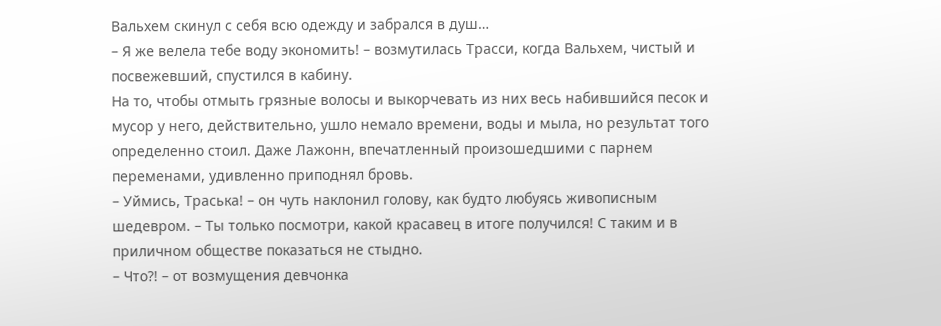Вальхем скинул с себя всю одежду и забрался в душ…
– Я же велела тебе воду экономить! – возмутилась Трасси, когда Вальхем, чистый и посвежевший, спустился в кабину.
На то, чтобы отмыть грязные волосы и выкорчевать из них весь набившийся песок и мусор у него, действительно, ушло немало времени, воды и мыла, но результат того определенно стоил. Даже Лажонн, впечатленный произошедшими с парнем переменами, удивленно приподнял бровь.
– Уймись, Траська! – он чуть наклонил голову, как будто любуясь живописным шедевром. – Ты только посмотри, какой красавец в итоге получился! С таким и в приличном обществе показаться не стыдно.
– Что?! – от возмущения девчонка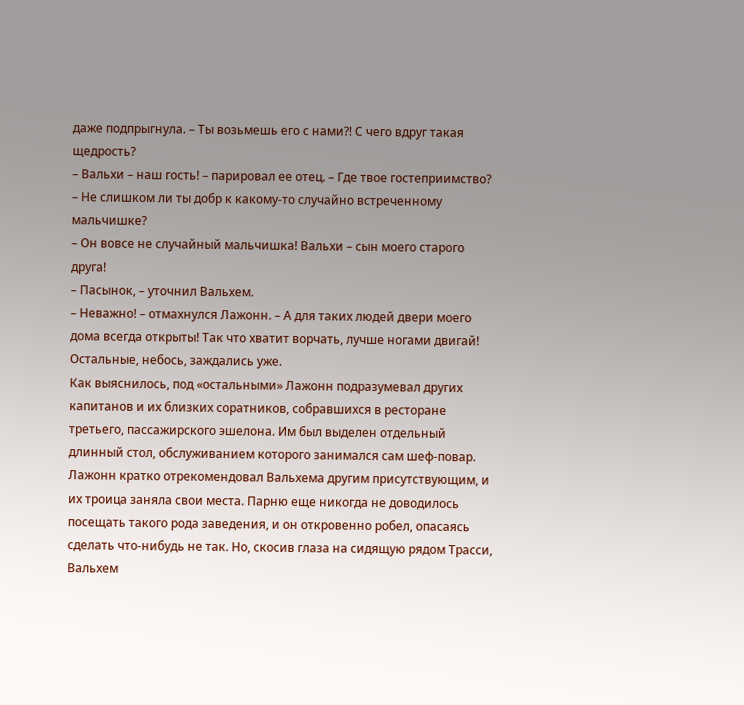даже подпрыгнула. – Ты возьмешь его с нами?! С чего вдруг такая щедрость?
– Вальхи – наш гость! – парировал ее отец. – Где твое гостеприимство?
– Не слишком ли ты добр к какому-то случайно встреченному мальчишке?
– Он вовсе не случайный мальчишка! Вальхи – сын моего старого друга!
– Пасынок, – уточнил Вальхем.
– Неважно! – отмахнулся Лажонн. – А для таких людей двери моего дома всегда открыты! Так что хватит ворчать, лучше ногами двигай! Остальные, небось, заждались уже.
Как выяснилось, под «остальными» Лажонн подразумевал других капитанов и их близких соратников, собравшихся в ресторане третьего, пассажирского эшелона. Им был выделен отдельный длинный стол, обслуживанием которого занимался сам шеф-повар.
Лажонн кратко отрекомендовал Вальхема другим присутствующим, и их троица заняла свои места. Парню еще никогда не доводилось посещать такого рода заведения, и он откровенно робел, опасаясь сделать что-нибудь не так. Но, скосив глаза на сидящую рядом Трасси, Вальхем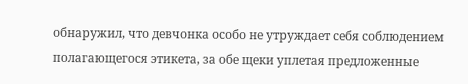обнаружил, что девчонка особо не утруждает себя соблюдением полагающегося этикета, за обе щеки уплетая предложенные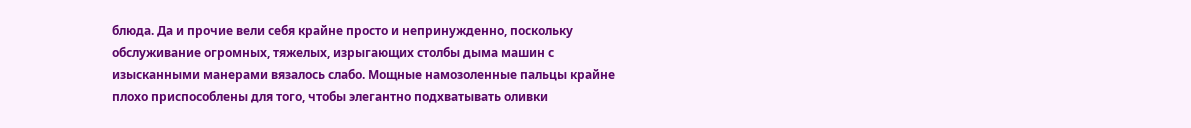блюда. Да и прочие вели себя крайне просто и непринужденно, поскольку обслуживание огромных, тяжелых, изрыгающих столбы дыма машин с изысканными манерами вязалось слабо. Мощные намозоленные пальцы крайне плохо приспособлены для того, чтобы элегантно подхватывать оливки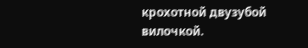крохотной двузубой вилочкой.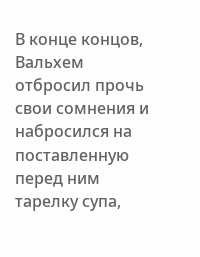В конце концов, Вальхем отбросил прочь свои сомнения и набросился на поставленную перед ним тарелку супа,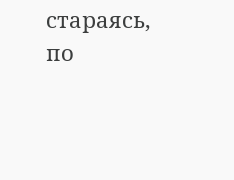стараясь, по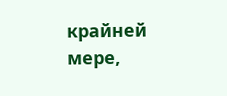крайней мере,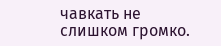чавкать не слишком громко.